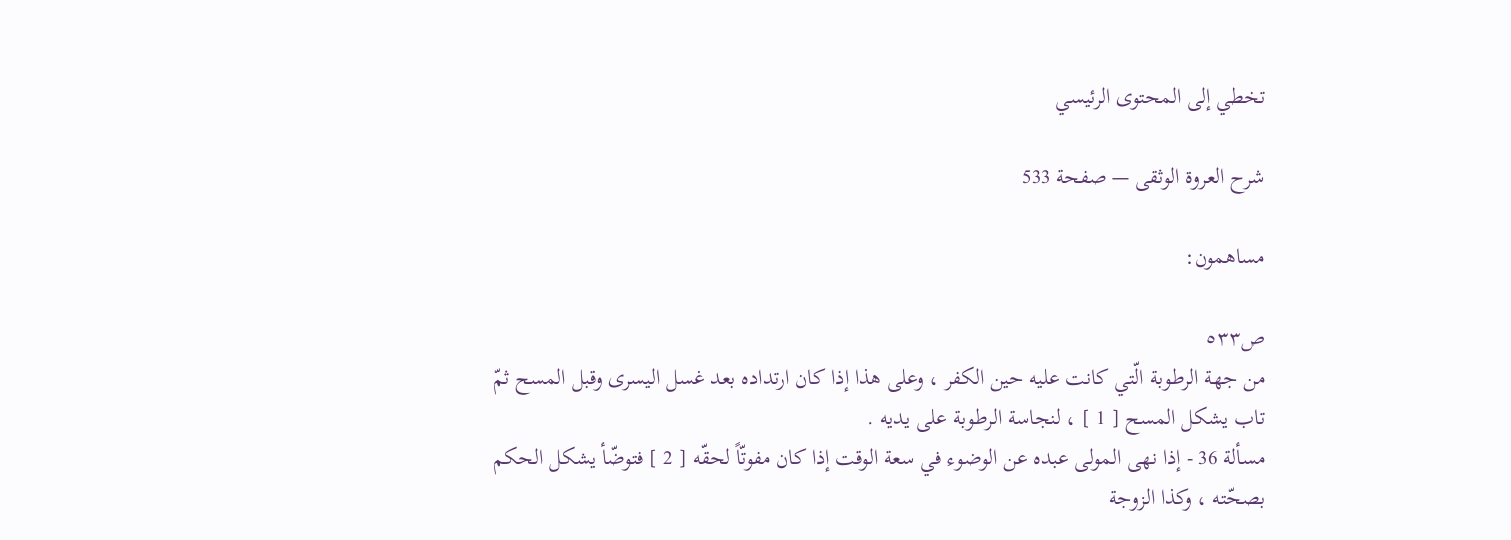تخطي إلى المحتوى الرئيسي

شرح العروة الوثقى — صفحة 533

مساهمون:

ص٥٣٣
من جهة الرطوبة الّتي كانت عليه حين الكفر ، وعلى هذا إذا كان ارتداده بعد غسل اليسرى وقبل المسح ثمّ تاب يشكل المسح [ 1 ] ، لنجاسة الرطوبة على يديه .
مسألة 36 - إذا نهى المولى عبده عن الوضوء في سعة الوقت إذا كان مفوتّاً لحقّه [ 2 ] فتوضّأ يشكل الحكم بصحّته ، وكذا الزوجة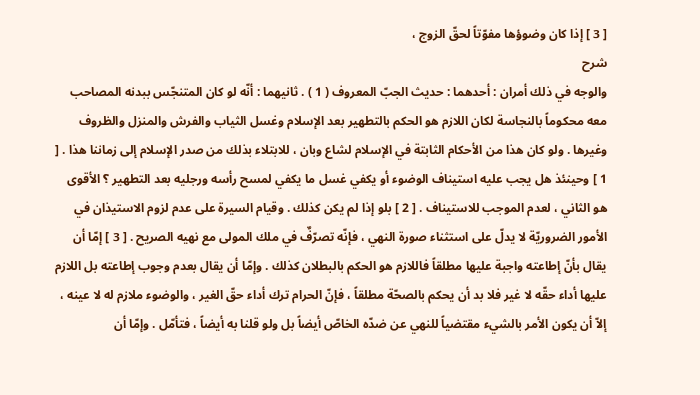[ 3 ] إذا كان وضوؤها مفوّتاً لحقّ الزوج ،
شرح
والوجه في ذلك أمران : أحدهما : حديث الجبّ المعروف ( 1 ) . ثانيهما : أنّه لو كان المتنجّس ببدنه المصاحب معه محكوماً بالنجاسة لكان اللازم هو الحكم بالتطهير بعد الإسلام وغسل الثياب والفرش والمنزل والظروف وغيرها . ولو كان هذا من الأحكام الثابتة في الإسلام لشاع وبان ، للابتلاء بذلك من صدر الإسلام إلى زماننا هذا . [ 1 ] وحينئذ هل يجب عليه استيناف الوضوء أو يكفي غسل ما يكفي لمسح رأسه ورجليه بعد التطهير ؟ الأقوى هو الثاني ، لعدم الموجب للاستيناف . [ 2 ] بلو إذا لم يكن كذلك . وقيام السيرة على عدم لزوم الاستيذان في الأمور الضروريّة لا يدلّ على استثناء صورة النهي ، فإنّه تصرّفٌ في ملك المولى مع نهيه الصريح . [ 3 ] إمّا أن يقال بأنّ إطاعته واجبة عليها مطلقاً فاللازم هو الحكم بالبطلان كذلك . وإمّا أن يقال بعدم وجوب إطاعته بل اللازم عليها أداء حقّه لا غير فلا بد أن يحكم بالصحّة مطلقاً ، فإنّ الحرام ترك أداء حقّ الغير ، والوضوء ملازم له لا عينه ، إلاّ أن يكون الأمر بالشيء مقتضياً للنهي عن ضدّه الخاصّ أيضاً بل ولو قلنا به أيضاً ، فتأمّل . وإمّا أن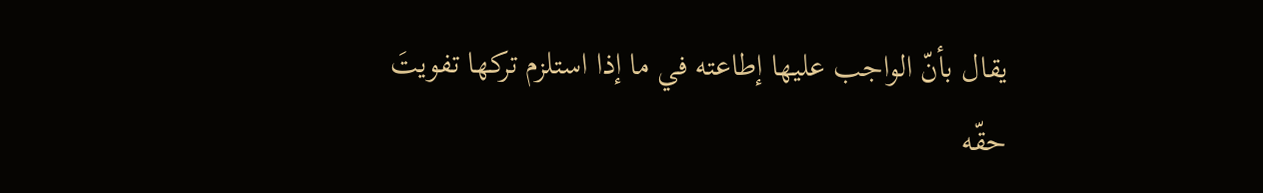يقال بأنّ الواجب عليها إطاعته في ما إذا استلزم تركها تفويتَ حقّه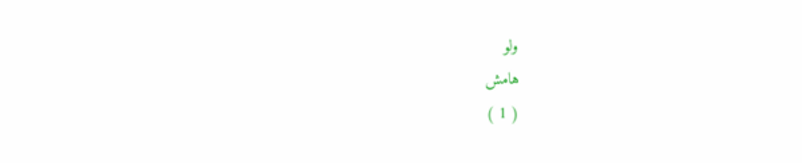ولو
هامش
( 1 )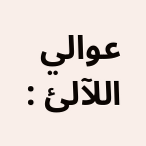عوالي اللآلئ :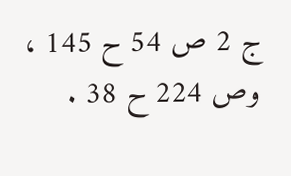ج 2 ص 54 ح 145 ، وص 224 ح 38 .